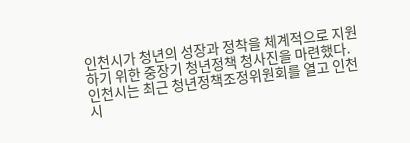인천시가 청년의 성장과 정착을 체계적으로 지원하기 위한 중장기 청년정책 청사진을 마련했다. 인천시는 최근 청년정책조정위원회를 열고 인천시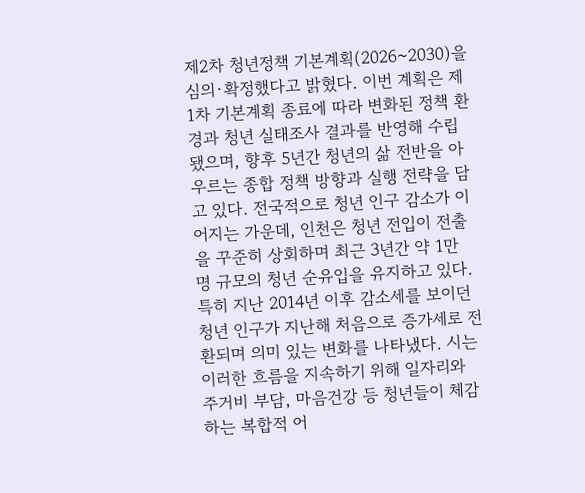제2차 청년정책 기본계획(2026~2030)을 심의·확정했다고 밝혔다. 이번 계획은 제1차 기본계획 종료에 따라 변화된 정책 환경과 청년 실태조사 결과를 반영해 수립됐으며, 향후 5년간 청년의 삶 전반을 아우르는 종합 정책 방향과 실행 전략을 담고 있다. 전국적으로 청년 인구 감소가 이어지는 가운데, 인천은 청년 전입이 전출을 꾸준히 상회하며 최근 3년간 약 1만 명 규모의 청년 순유입을 유지하고 있다. 특히 지난 2014년 이후 감소세를 보이던 청년 인구가 지난해 처음으로 증가세로 전환되며 의미 있는 변화를 나타냈다. 시는 이러한 흐름을 지속하기 위해 일자리와 주거비 부담, 마음건강 등 청년들이 체감하는 복합적 어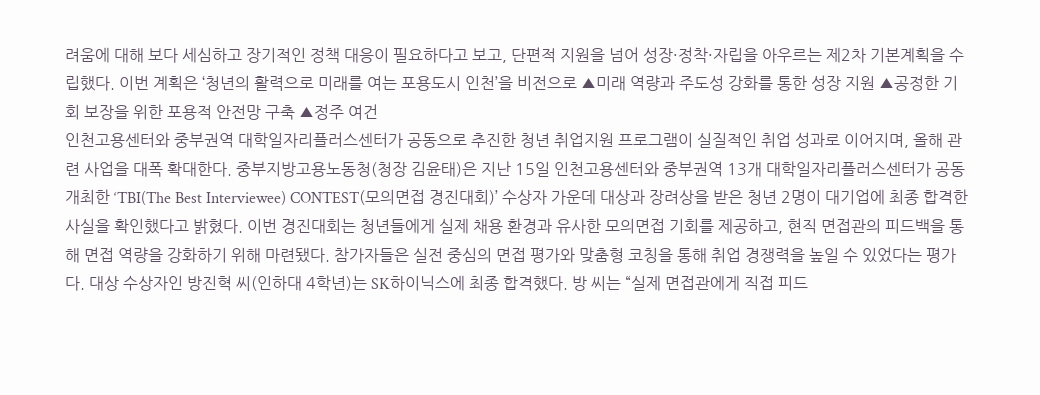려움에 대해 보다 세심하고 장기적인 정책 대응이 필요하다고 보고, 단편적 지원을 넘어 성장·정착·자립을 아우르는 제2차 기본계획을 수립했다. 이번 계획은 ‘청년의 활력으로 미래를 여는 포용도시 인천’을 비전으로 ▲미래 역량과 주도성 강화를 통한 성장 지원 ▲공정한 기회 보장을 위한 포용적 안전망 구축 ▲정주 여건
인천고용센터와 중부권역 대학일자리플러스센터가 공동으로 추진한 청년 취업지원 프로그램이 실질적인 취업 성과로 이어지며, 올해 관련 사업을 대폭 확대한다. 중부지방고용노동청(청장 김윤태)은 지난 15일 인천고용센터와 중부권역 13개 대학일자리플러스센터가 공동 개최한 ‘TBI(The Best Interviewee) CONTEST(모의면접 경진대회)’ 수상자 가운데 대상과 장려상을 받은 청년 2명이 대기업에 최종 합격한 사실을 확인했다고 밝혔다. 이번 경진대회는 청년들에게 실제 채용 환경과 유사한 모의면접 기회를 제공하고, 현직 면접관의 피드백을 통해 면접 역량을 강화하기 위해 마련됐다. 참가자들은 실전 중심의 면접 평가와 맞춤형 코칭을 통해 취업 경쟁력을 높일 수 있었다는 평가다. 대상 수상자인 방진혁 씨(인하대 4학년)는 SK하이닉스에 최종 합격했다. 방 씨는 “실제 면접관에게 직접 피드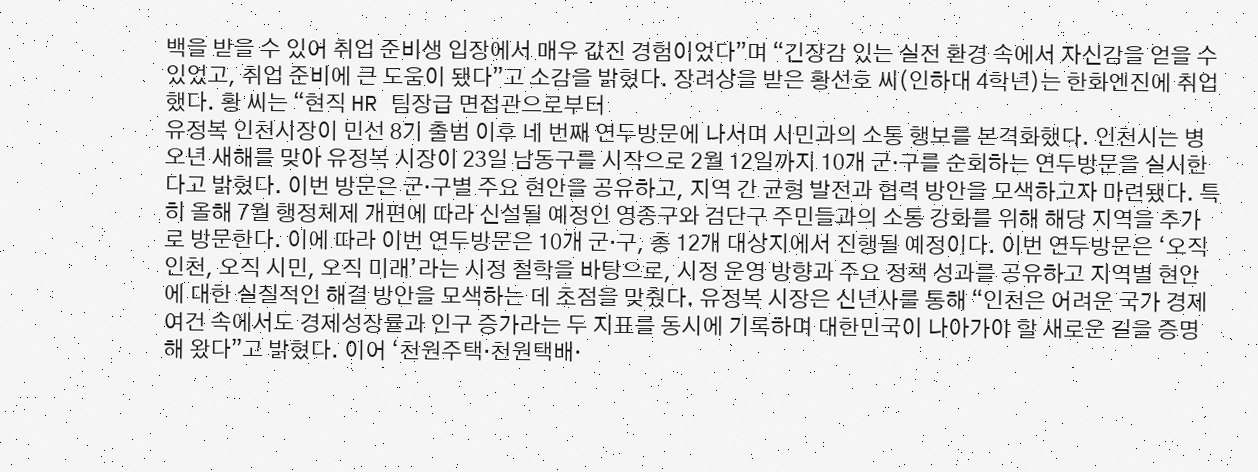백을 받을 수 있어 취업 준비생 입장에서 매우 값진 경험이었다”며 “긴장감 있는 실전 환경 속에서 자신감을 얻을 수 있었고, 취업 준비에 큰 도움이 됐다”고 소감을 밝혔다. 장려상을 받은 황선호 씨(인하대 4학년)는 한화엔진에 취업했다. 황 씨는 “현직 HR 팀장급 면접관으로부터
유정복 인천시장이 민선 8기 출범 이후 네 번째 연두방문에 나서며 시민과의 소통 행보를 본격화했다. 인천시는 병오년 새해를 맞아 유정복 시장이 23일 남동구를 시작으로 2월 12일까지 10개 군·구를 순회하는 연두방문을 실시한다고 밝혔다. 이번 방문은 군·구별 주요 현안을 공유하고, 지역 간 균형 발전과 협력 방안을 모색하고자 마련됐다. 특히 올해 7월 행정체제 개편에 따라 신설될 예정인 영종구와 검단구 주민들과의 소통 강화를 위해 해당 지역을 추가로 방문한다. 이에 따라 이번 연두방문은 10개 군·구, 총 12개 대상지에서 진행될 예정이다. 이번 연두방문은 ‘오직 인천, 오직 시민, 오직 미래’라는 시정 철학을 바탕으로, 시정 운영 방향과 주요 정책 성과를 공유하고 지역별 현안에 대한 실질적인 해결 방안을 모색하는 데 초점을 맞췄다. 유정복 시장은 신년사를 통해 “인천은 어려운 국가 경제 여건 속에서도 경제성장률과 인구 증가라는 두 지표를 동시에 기록하며 대한민국이 나아가야 할 새로운 길을 증명해 왔다”고 밝혔다. 이어 ‘천원주택·천원택배·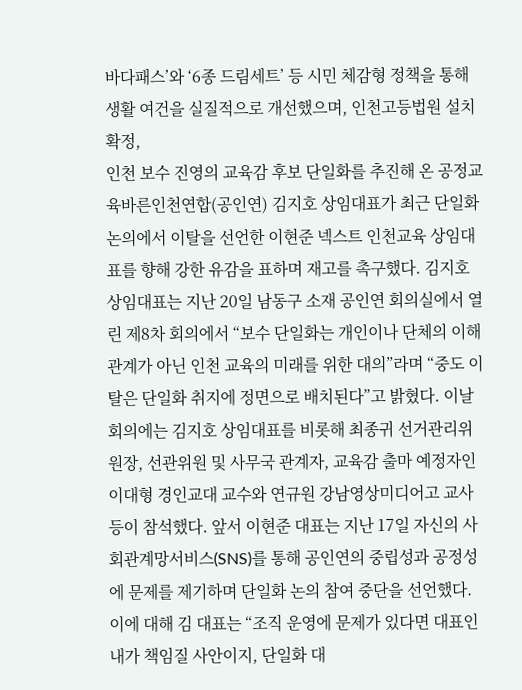바다패스’와 ‘6종 드림세트’ 등 시민 체감형 정책을 통해 생활 여건을 실질적으로 개선했으며, 인천고등법원 설치 확정,
인천 보수 진영의 교육감 후보 단일화를 추진해 온 공정교육바른인천연합(공인연) 김지호 상임대표가 최근 단일화 논의에서 이탈을 선언한 이현준 넥스트 인천교육 상임대표를 향해 강한 유감을 표하며 재고를 촉구했다. 김지호 상임대표는 지난 20일 남동구 소재 공인연 회의실에서 열린 제8차 회의에서 “보수 단일화는 개인이나 단체의 이해관계가 아닌 인천 교육의 미래를 위한 대의”라며 “중도 이탈은 단일화 취지에 정면으로 배치된다”고 밝혔다. 이날 회의에는 김지호 상임대표를 비롯해 최종귀 선거관리위원장, 선관위원 및 사무국 관계자, 교육감 출마 예정자인 이대형 경인교대 교수와 연규원 강남영상미디어고 교사 등이 참석했다. 앞서 이현준 대표는 지난 17일 자신의 사회관계망서비스(SNS)를 통해 공인연의 중립성과 공정성에 문제를 제기하며 단일화 논의 참여 중단을 선언했다. 이에 대해 김 대표는 “조직 운영에 문제가 있다면 대표인 내가 책임질 사안이지, 단일화 대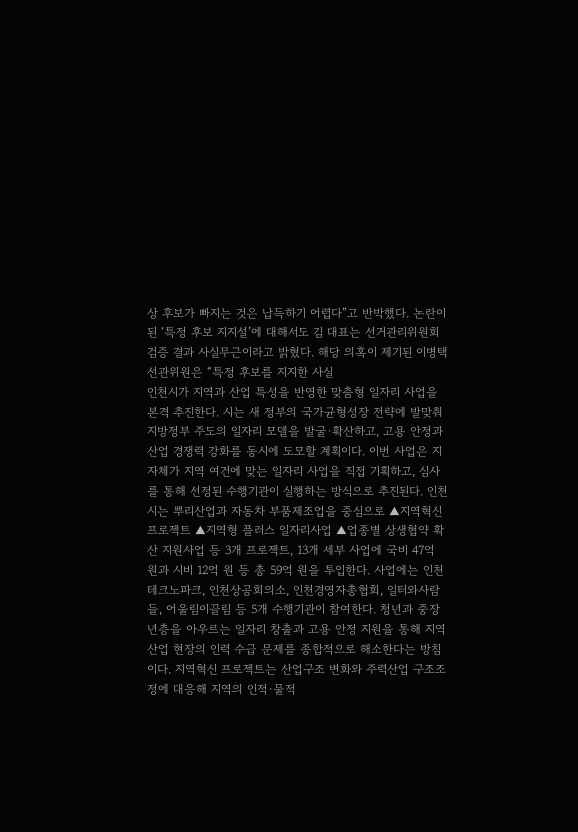상 후보가 빠지는 것은 납득하기 어렵다”고 반박했다. 논란이 된 ‘특정 후보 지지설’에 대해서도 김 대표는 선거관리위원회 검증 결과 사실무근이라고 밝혔다. 해당 의혹이 제기된 이병택 선관위원은 “특정 후보를 지지한 사실
인천시가 지역과 산업 특성을 반영한 맞춤형 일자리 사업을 본격 추진한다. 시는 새 정부의 국가균형성장 전략에 발맞춰 지방정부 주도의 일자리 모델을 발굴·확산하고, 고용 안정과 산업 경쟁력 강화를 동시에 도모할 계획이다. 이번 사업은 지자체가 지역 여건에 맞는 일자리 사업을 직접 기획하고, 심사를 통해 선정된 수행기관이 실행하는 방식으로 추진된다. 인천시는 뿌리산업과 자동차 부품제조업을 중심으로 ▲지역혁신 프로젝트 ▲지역형 플러스 일자리사업 ▲업종별 상생협약 확산 지원사업 등 3개 프로젝트, 13개 세부 사업에 국비 47억 원과 시비 12억 원 등 총 59억 원을 투입한다. 사업에는 인천테크노파크, 인천상공회의소, 인천경영자총협회, 일터와사람들, 어울림이끌림 등 5개 수행기관이 참여한다. 청년과 중장년층을 아우르는 일자리 창출과 고용 안정 지원을 통해 지역 산업 현장의 인력 수급 문제를 종합적으로 해소한다는 방침이다. 지역혁신 프로젝트는 산업구조 변화와 주력산업 구조조정에 대응해 지역의 인적·물적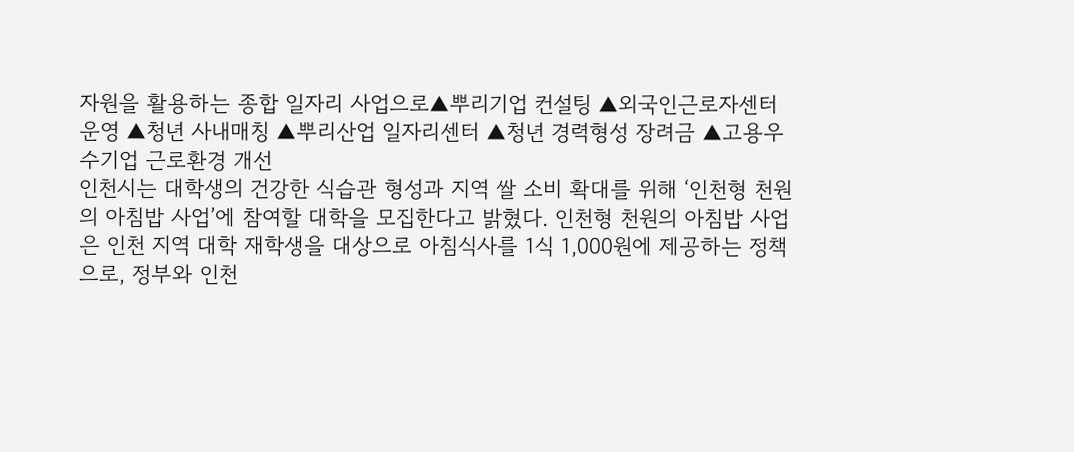자원을 활용하는 종합 일자리 사업으로▲뿌리기업 컨설팅 ▲외국인근로자센터 운영 ▲청년 사내매칭 ▲뿌리산업 일자리센터 ▲청년 경력형성 장려금 ▲고용우수기업 근로환경 개선
인천시는 대학생의 건강한 식습관 형성과 지역 쌀 소비 확대를 위해 ‘인천형 천원의 아침밥 사업’에 참여할 대학을 모집한다고 밝혔다. 인천형 천원의 아침밥 사업은 인천 지역 대학 재학생을 대상으로 아침식사를 1식 1,000원에 제공하는 정책으로, 정부와 인천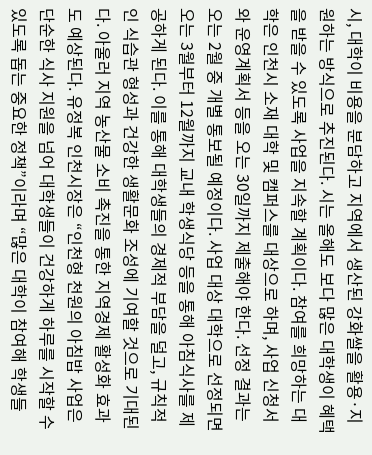시, 대학이 비용을 분담하고 지역에서 생산된 강화쌀을 활용·지원하는 방식으로 추진된다. 시는 올해도 보다 많은 대학생이 혜택을 받을 수 있도록 사업을 지속할 계획이다. 참여를 희망하는 대학은 인천시 소재 대학 및 캠퍼스를 대상으로 하며, 사업 신청서와 운영계획서 등을 오는 30일까지 제출해야 한다. 선정 결과는 오는 2월 중 개별 통보될 예정이다. 사업 대상 대학으로 선정되면 오는 3월부터 12월까지 교내 학생식당 등을 통해 아침식사를 제공하게 된다. 이를 통해 대학생들의 경제적 부담을 덜고, 규칙적인 식습관 형성과 건강한 생활문화 조성에 기여할 것으로 기대된다. 아울러 지역 농산물 소비 촉진을 통한 지역경제 활성화 효과도 예상된다. 유정복 인천시장은 “인천형 천원의 아침밥 사업은 단순한 식사 지원을 넘어 대학생들이 건강하게 하루를 시작할 수 있도록 돕는 중요한 정책”이라며 “많은 대학이 참여해 학생들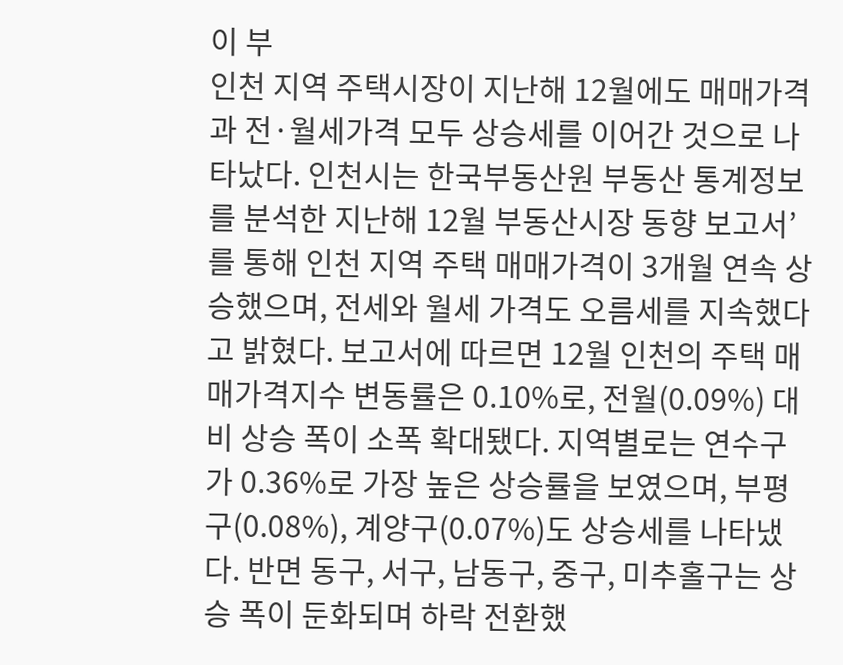이 부
인천 지역 주택시장이 지난해 12월에도 매매가격과 전·월세가격 모두 상승세를 이어간 것으로 나타났다. 인천시는 한국부동산원 부동산 통계정보를 분석한 지난해 12월 부동산시장 동향 보고서’를 통해 인천 지역 주택 매매가격이 3개월 연속 상승했으며, 전세와 월세 가격도 오름세를 지속했다고 밝혔다. 보고서에 따르면 12월 인천의 주택 매매가격지수 변동률은 0.10%로, 전월(0.09%) 대비 상승 폭이 소폭 확대됐다. 지역별로는 연수구가 0.36%로 가장 높은 상승률을 보였으며, 부평구(0.08%), 계양구(0.07%)도 상승세를 나타냈다. 반면 동구, 서구, 남동구, 중구, 미추홀구는 상승 폭이 둔화되며 하락 전환했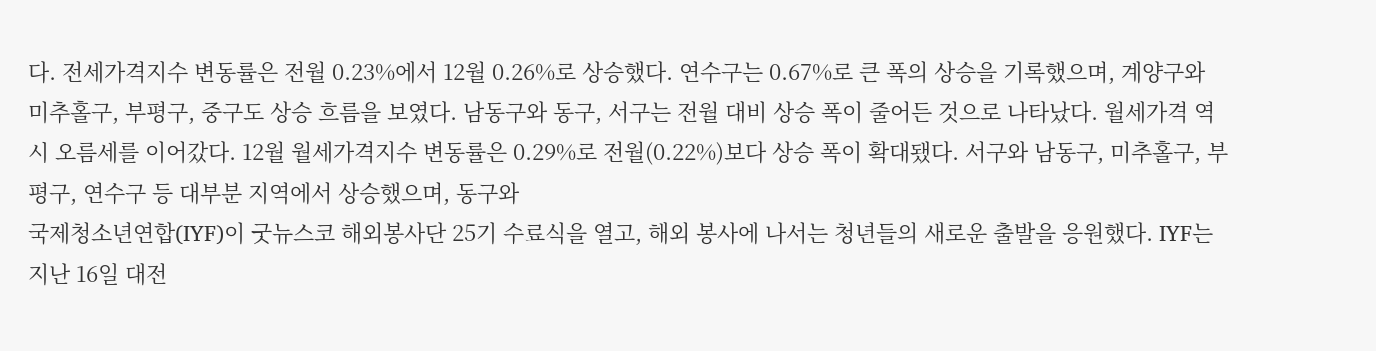다. 전세가격지수 변동률은 전월 0.23%에서 12월 0.26%로 상승했다. 연수구는 0.67%로 큰 폭의 상승을 기록했으며, 계양구와 미추홀구, 부평구, 중구도 상승 흐름을 보였다. 남동구와 동구, 서구는 전월 대비 상승 폭이 줄어든 것으로 나타났다. 월세가격 역시 오름세를 이어갔다. 12월 월세가격지수 변동률은 0.29%로 전월(0.22%)보다 상승 폭이 확대됐다. 서구와 남동구, 미추홀구, 부평구, 연수구 등 대부분 지역에서 상승했으며, 동구와
국제청소년연합(IYF)이 굿뉴스코 해외봉사단 25기 수료식을 열고, 해외 봉사에 나서는 청년들의 새로운 출발을 응원했다. IYF는 지난 16일 대전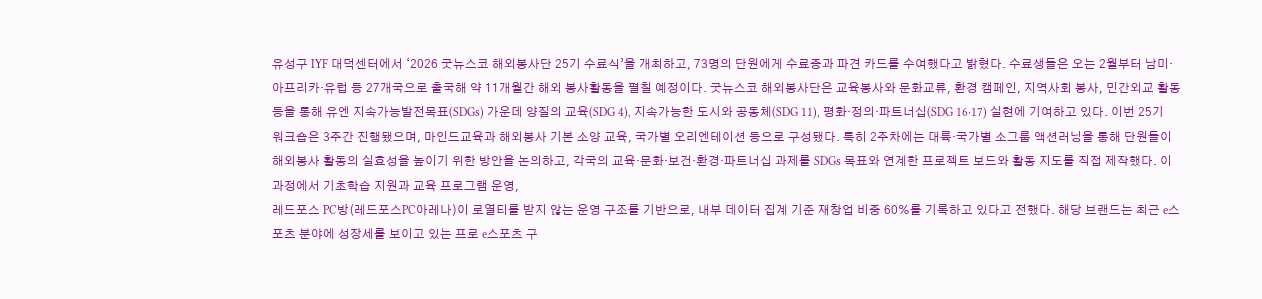유성구 IYF 대덕센터에서 ‘2026 굿뉴스코 해외봉사단 25기 수료식’을 개최하고, 73명의 단원에게 수료증과 파견 카드를 수여했다고 밝혔다. 수료생들은 오는 2월부터 남미·아프리카·유럽 등 27개국으로 출국해 약 11개월간 해외 봉사활동을 펼칠 예정이다. 굿뉴스코 해외봉사단은 교육봉사와 문화교류, 환경 캠페인, 지역사회 봉사, 민간외교 활동 등을 통해 유엔 지속가능발전목표(SDGs) 가운데 양질의 교육(SDG 4), 지속가능한 도시와 공동체(SDG 11), 평화·정의·파트너십(SDG 16·17) 실현에 기여하고 있다. 이번 25기 워크숍은 3주간 진행됐으며, 마인드교육과 해외봉사 기본 소양 교육, 국가별 오리엔테이션 등으로 구성됐다. 특히 2주차에는 대륙·국가별 소그룹 액션러닝을 통해 단원들이 해외봉사 활동의 실효성을 높이기 위한 방안을 논의하고, 각국의 교육·문화·보건·환경·파트너십 과제를 SDGs 목표와 연계한 프로젝트 보드와 활동 지도를 직접 제작했다. 이 과정에서 기초학습 지원과 교육 프로그램 운영,
레드포스 PC방(레드포스PC아레나)이 로열티를 받지 않는 운영 구조를 기반으로, 내부 데이터 집계 기준 재창업 비중 60%를 기록하고 있다고 전했다. 해당 브랜드는 최근 e스포츠 분야에 성장세를 보이고 있는 프로 e스포츠 구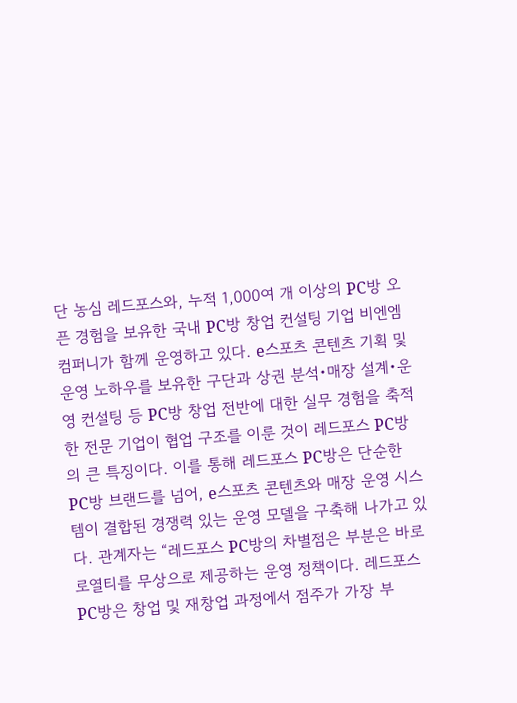단 농심 레드포스와, 누적 1,000여 개 이상의 PC방 오픈 경험을 보유한 국내 PC방 창업 컨설팅 기업 비엔엠컴퍼니가 함께 운영하고 있다. e스포츠 콘텐츠 기획 및 운영 노하우를 보유한 구단과 상권 분석•매장 설계•운영 컨설팅 등 PC방 창업 전반에 대한 실무 경험을 축적한 전문 기업이 협업 구조를 이룬 것이 레드포스 PC방의 큰 특징이다. 이를 통해 레드포스 PC방은 단순한 PC방 브랜드를 넘어, e스포츠 콘텐츠와 매장 운영 시스템이 결합된 경쟁력 있는 운영 모델을 구축해 나가고 있다. 관계자는 “레드포스 PC방의 차별점은 부분은 바로 로열티를 무상으로 제공하는 운영 정책이다. 레드포스 PC방은 창업 및 재창업 과정에서 점주가 가장 부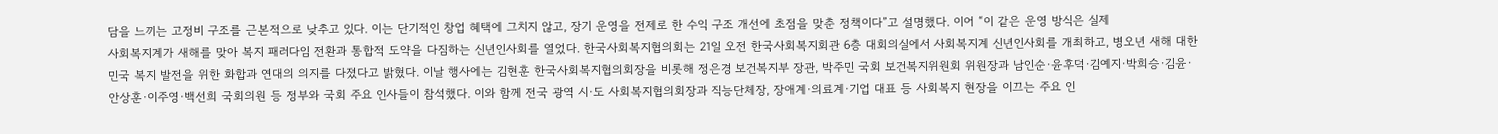담을 느끼는 고정비 구조를 근본적으로 낮추고 있다. 이는 단기적인 창업 혜택에 그치지 않고, 장기 운영을 전제로 한 수익 구조 개선에 초점을 맞춘 정책이다”고 설명했다. 이어 “이 같은 운영 방식은 실제
사회복지계가 새해를 맞아 복지 패러다임 전환과 통합적 도약을 다짐하는 신년인사회를 열었다. 한국사회복지협의회는 21일 오전 한국사회복지회관 6층 대회의실에서 사회복지계 신년인사회를 개최하고, 병오년 새해 대한민국 복지 발전을 위한 화합과 연대의 의지를 다졌다고 밝혔다. 이날 행사에는 김현훈 한국사회복지협의회장을 비롯해 정은경 보건복지부 장관, 박주민 국회 보건복지위원회 위원장과 남인순·윤후덕·김예지·박희승·김윤·안상훈·이주영·백선희 국회의원 등 정부와 국회 주요 인사들이 참석했다. 이와 함께 전국 광역 시·도 사회복지협의회장과 직능단체장, 장애계·의료계·기업 대표 등 사회복지 현장을 이끄는 주요 인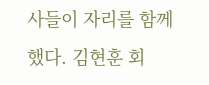사들이 자리를 함께했다. 김현훈 회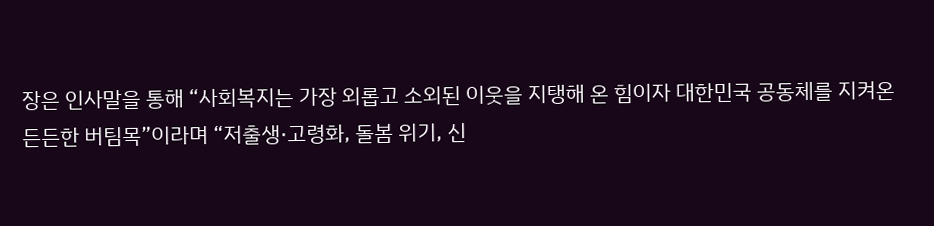장은 인사말을 통해 “사회복지는 가장 외롭고 소외된 이웃을 지탱해 온 힘이자 대한민국 공동체를 지켜온 든든한 버팀목”이라며 “저출생·고령화, 돌봄 위기, 신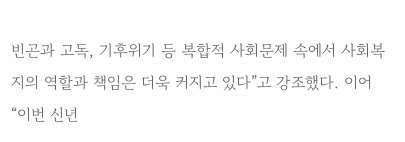빈곤과 고독, 기후위기 등 복합적 사회문제 속에서 사회복지의 역할과 책임은 더욱 커지고 있다”고 강조했다. 이어 “이번 신년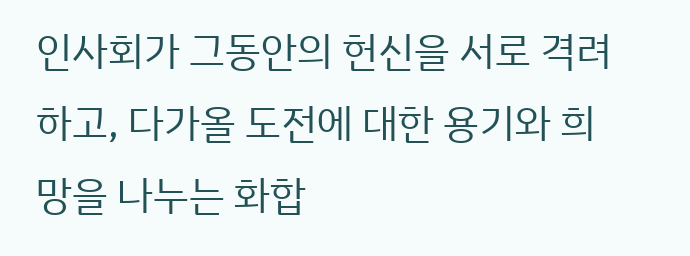인사회가 그동안의 헌신을 서로 격려하고, 다가올 도전에 대한 용기와 희망을 나누는 화합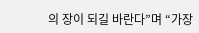의 장이 되길 바란다”며 “가장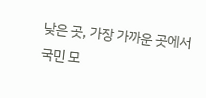낮은 곳, 가장 가까운 곳에서 국민 모